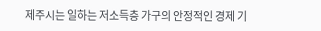제주시는 일하는 저소득층 가구의 안정적인 경제 기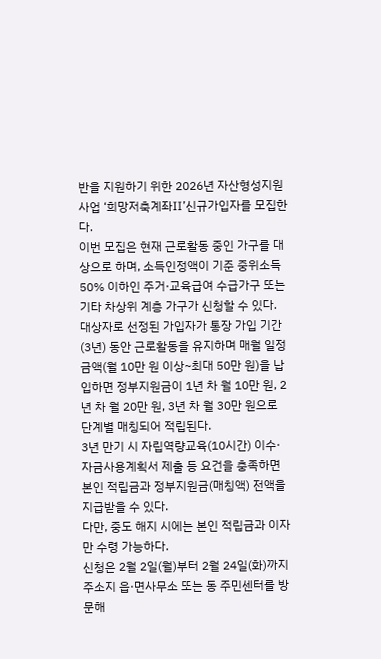반을 지원하기 위한 2026년 자산형성지원사업 ‘희망저축계좌Ⅱ’신규가입자를 모집한다.
이번 모집은 현재 근로활동 중인 가구를 대상으로 하며, 소득인정액이 기준 중위소득 50% 이하인 주거·교육급여 수급가구 또는 기타 차상위 계층 가구가 신청할 수 있다.
대상자로 선정된 가입자가 통장 가입 기간(3년) 동안 근로활동을 유지하며 매월 일정 금액(월 10만 원 이상~최대 50만 원)을 납입하면 정부지원금이 1년 차 월 10만 원, 2년 차 월 20만 원, 3년 차 월 30만 원으로 단계별 매칭되어 적립된다.
3년 만기 시 자립역량교육(10시간) 이수·자금사용계획서 제출 등 요건을 충족하면 본인 적립금과 정부지원금(매칭액) 전액을 지급받을 수 있다.
다만, 중도 해지 시에는 본인 적립금과 이자만 수령 가능하다.
신청은 2월 2일(월)부터 2월 24일(화)까지 주소지 읍·면사무소 또는 동 주민센터를 방문해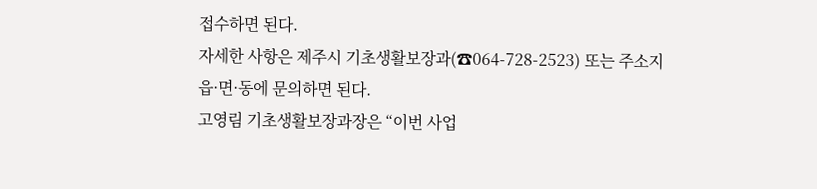접수하면 된다.
자세한 사항은 제주시 기초생활보장과(☎064-728-2523) 또는 주소지 읍·면·동에 문의하면 된다.
고영림 기초생활보장과장은 “이번 사업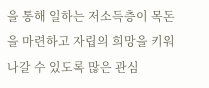을 통해 일하는 저소득층이 목돈을 마련하고 자립의 희망을 키워나갈 수 있도록 많은 관심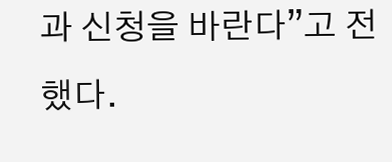과 신청을 바란다”고 전했다.